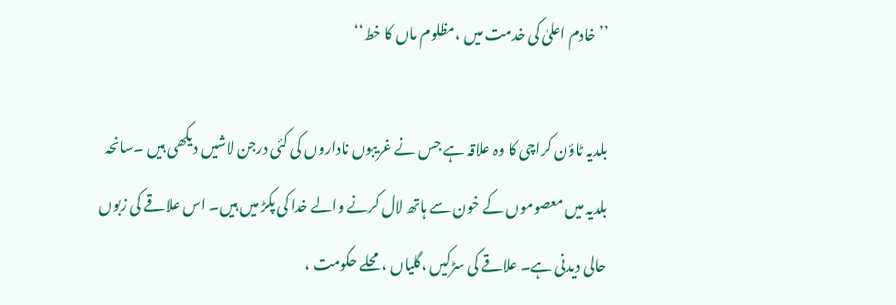’’خادم اعلیٰ کی خدمت میں ،مظلوم ماں کا خط‘‘

بلدیہ ٹاؤن کراچی کا وہ علاقہ ہے جس نے غریبوں ناداروں کی کئی درجن لاشیں دیکھی ہیں ۔سانحہ بلدیہ میں معصوموں کے خون سے ہاتھ لال کرنے والے خدا کی پکڑ میں ہیں۔ اس علاقے کی زبوں حالی دیدنی ہے۔ علاقے کی سڑکیں ،گلیاں ،محلے حکومت ،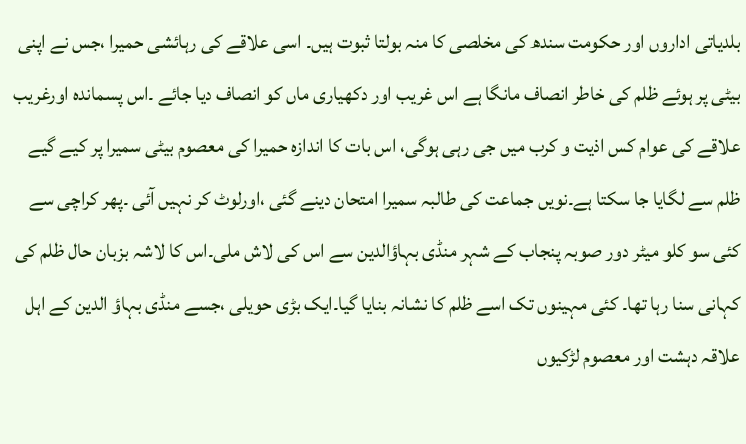بلدیاتی اداروں اور حکومت سندھ کی مخلصی کا منہ بولتا ثبوت ہیں۔ اسی علاقے کی رہائشی حمیرا ،جس نے اپنی بیٹی پر ہوئے ظلم کی خاطر انصاف مانگا ہے اس غریب اور دکھیاری ماں کو انصاف دیا جائے ۔اس پسماندہ اورغریب علاقے کی عوام کس اذیت و کرب میں جی رہی ہوگی، اس بات کا اندازہ حمیرا کی معصوم بیٹی سمیرا پر کیے گیے ظلم سے لگایا جا سکتا ہے۔نویں جماعت کی طالبہ سمیرا امتحان دینے گئی ،اورلوٹ کر نہیں آئی ۔پھر کراچی سے کئی سو کلو میٹر دور صوبہ پنجاب کے شہر منڈی بہاؤالدین سے اس کی لاش ملی۔اس کا لاشہ بزبان حال ظلم کی کہانی سنا رہا تھا۔ کئی مہینوں تک اسے ظلم کا نشانہ بنایا گیا۔ایک بڑی حویلی ،جسے منڈی بہاؤ الدین کے اہل علاقہ دہشت اور معصوم لڑکیوں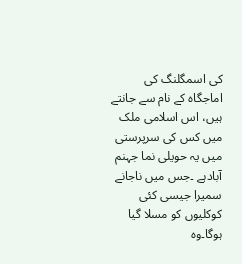کی اسمگلنگ کی اماجگاہ کے نام سے جانتے ہیں، اس اسلامی ملک میں کس کی سرپرستی میں یہ حویلی نما جہنم آبادہے ۔جس میں ناجانے سمیرا جیسی کئی کوکلیوں کو مسلا گیا ہوگا۔وہ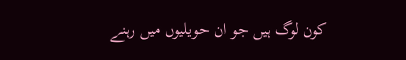کون لوگ ہیں جو ان حویلیوں میں رہنے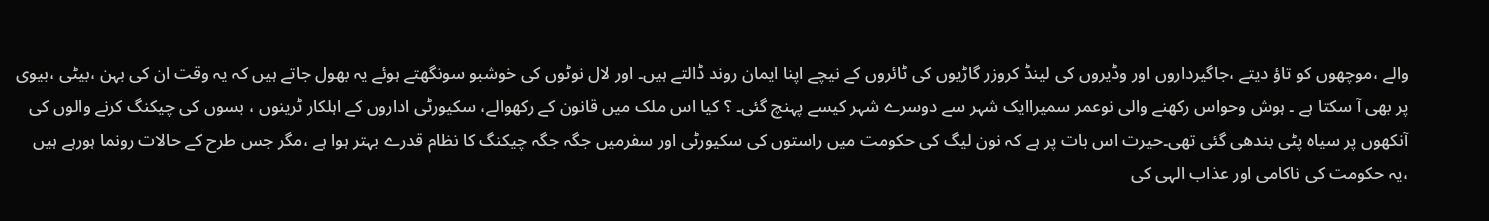والے ،موچھوں کو تاؤ دیتے ،جاگیرداروں اور وڈیروں کی لینڈ کروزر گاڑیوں کی ٹائروں کے نیچے اپنا ایمان روند ڈالتے ہیں۔ اور لال نوٹوں کی خوشبو سونگھتے ہوئے یہ بھول جاتے ہیں کہ یہ وقت ان کی بہن ،بیٹی ،بیوی پر بھی آ سکتا ہے ۔ ہوش وحواس رکھنے والی نوعمر سمیراایک شہر سے دوسرے شہر کیسے پہنچ گئی۔ ؟ کیا اس ملک میں قانون کے رکھوالے، سکیورٹی اداروں کے اہلکار ٹرینوں ، بسوں کی چیکنگ کرنے والوں کی آنکھوں پر سیاہ پٹی بندھی گئی تھی۔حیرت اس بات پر ہے کہ نون لیگ کی حکومت میں راستوں کی سکیورٹی اور سفرمیں جگہ جگہ چیکنگ کا نظام قدرے بہتر ہوا ہے ،مگر جس طرح کے حالات رونما ہورہے ہیں ،یہ حکومت کی ناکامی اور عذاب الہی کی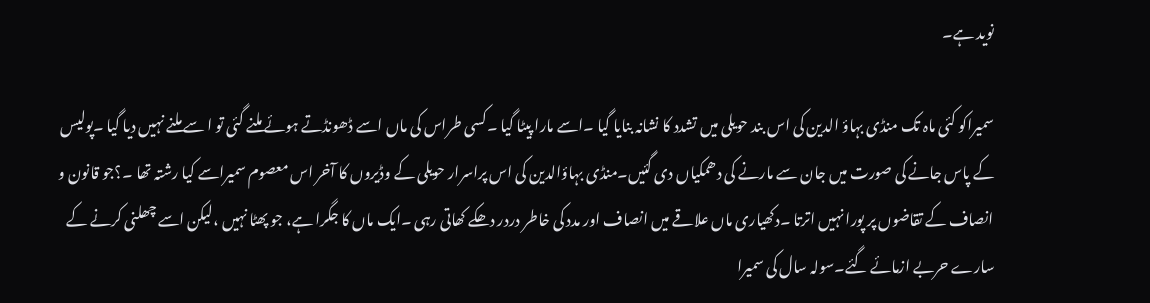نوید ہے۔

سمیراکو کئی ماہ تک منڈی بہاؤ الدین کی اس بند حویلی میں تشدد کا نشانہ بنایا گیا ۔اسے مارا پیٹا گیا ۔کسی طراس کی ماں اسے ڈھونڈتے ہوئے ملنے گئی تو ا سے ملنے نہیں دیا گیا ۔پولیس کے پاس جانے کی صورت میں جان سے مارنے کی دھمکیاں دی گئیں۔منڈی بہاؤالدین کی اس پراسرار حویلی کے وڈیروں کا آخر اس معصوم سمیراسے کیا رشتہ تھا ۔؟جو قانون و انصاف کے تقاضوں پر پورا نہیں اترتا ۔دکھیاری ماں علاقے میں انصاف اور مدد کی خاطر دردر دھکے کھاتی رہی ۔ایک ماں کا جگرا ہے، جو پھٹا نہیں ،لیکن اسے چھلنی کرنے کے سارے حربے ازمائے گئے۔سولہ سال کی سمیرا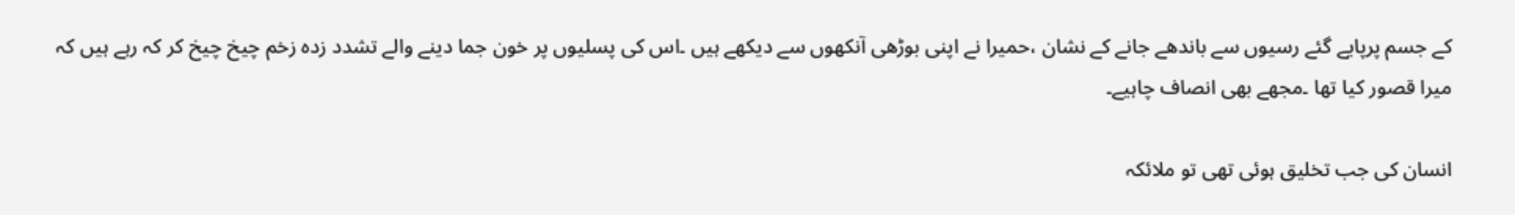کے جسم پرپایے گئے رسیوں سے باندھے جانے کے نشان ،حمیرا نے اپنی بوڑھی آنکھوں سے دیکھے ہیں ۔اس کی پسلیوں پر خون جما دینے والے تشدد زدہ زخم چیخ چیخ کر کہ رہے ہیں کہ میرا قصور کیا تھا ۔مجھے بھی انصاف چاہیے۔

انسان کی جب تخلیق ہوئی تھی تو ملائکہ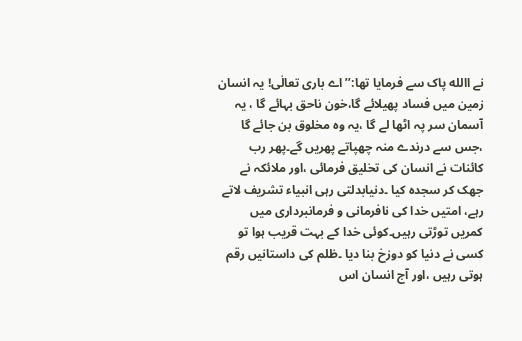نے االله پاک سے فرمایا تھا:’’ اے باری تعالٰی! یہ انسان زمین میں فساد پھیلائے گا،خون ناحق بہائے گا ، یہ آسمان سر پہ اٹھا لے گا ،یہ وہ مخلوق بن جائے گا ،جس سے درندے منہ چھپاتے پھریں گے۔پھر رب کائنات نے انسان کی تخلیق فرمائی ،اور ملائکہ نے جھک کر سجدہ کیا ۔دنیابدلتی رہی انبیاء تشریف لاتے رہے، امتیں خدا کی نافرمانی و فرمانبرداری میں کمریں توڑتی رہیں۔کوئی خدا کے بہت قریب ہوا تو کسی نے دنیا کو دوزخ بنا دیا ۔ظلم کی داستانیں رقم ہوتی رہیں ،اور آج انسان اس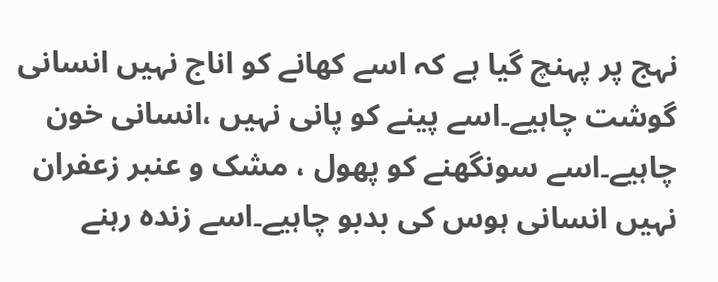نہج پر پہنچ گیا ہے کہ اسے کھانے کو اناج نہیں انسانی گوشت چاہیے۔اسے پینے کو پانی نہیں ،انسانی خون چاہیے۔اسے سونگھنے کو پھول ، مشک و عنبر زعفران نہیں انسانی ہوس کی بدبو چاہیے۔اسے زندہ رہنے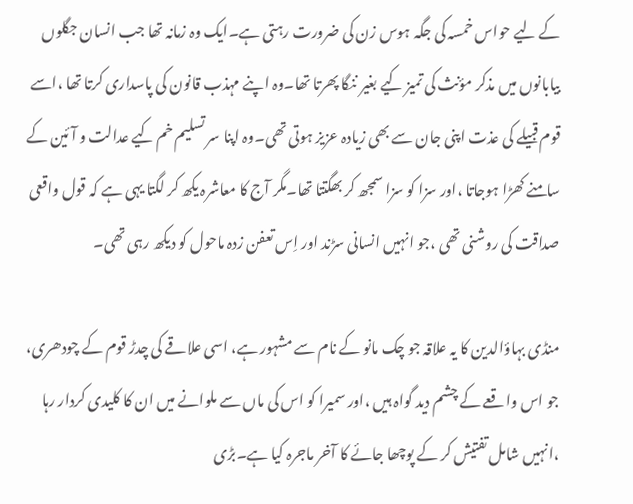کے لیے حواس خمسہ کی جگہ ہوس زن کی ضرورت رہتی ہے۔ایک وہ زمانہ تھا جب انسان جگلوں بیابانوں میں مذکر مؤنث کی تمیز کیے بغیر ننگا پھرتا تھا۔وہ اپنے مہذب قانون کی پاسداری کرتا تھا ،اسے قوم قبیلے کی عذت اپنی جان سے بھی زیادہ عزیز ہوتی تھی۔وہ اپنا سر تسلیم خم کیے عدالت و آئین کے سامنے کھڑا ہوجاتا ،اور سزا کو سزا سمجھ کر بھگتتا تھا۔مگر آج کا معاشرہ یکھ کر لگتا یہی ہے کہ قول واقعی صداقت کی روشنی تھی ،جو انہیں انسانی سڑند اور اِس تعفن زدہ ماحول کو دیکھ رہی تھی۔

منڈی بہاؤالدین کا یہ علاقہ جو چک مانو کے نام سے مشہور ہے، اسی علاقے کی چدڑ قوم کے چودھری، جو اس واقعے کے چشم دید گواہ ہیں ،اور سمیرا کو اس کی ماں سے ملوانے میں ان کا کلیدی کردار رہا ،انہیں شامل تفتیش کر کے پوچھا جائے کا آخر ماجرہ کیا ہے۔بڑی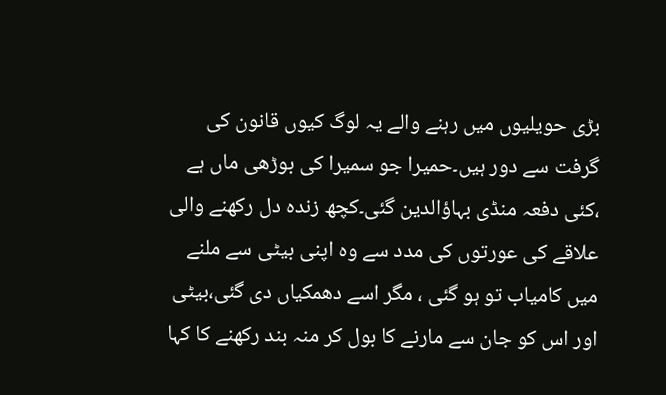بڑی حویلیوں میں رہنے والے یہ لوگ کیوں قانون کی گرفت سے دور ہیں۔حمیرا جو سمیرا کی بوڑھی ماں ہے ،کئی دفعہ منڈی بہاؤالدین گئی۔کچھ زندہ دل رکھنے والی علاقے کی عورتوں کی مدد سے وہ اپنی بیٹی سے ملنے میں کامیاب تو ہو گئی ، مگر اسے دھمکیاں دی گئی،بیٹی اور اس کو جان سے مارنے کا بول کر منہ بند رکھنے کا کہا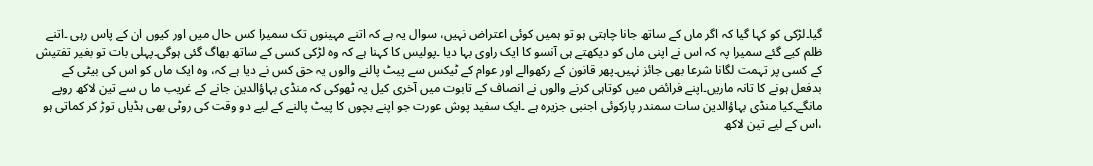گیا۔لڑکی کو کہا گیا کہ اگر ماں کے ساتھ جانا چاہتی ہو تو ہمیں کوئی اعتراض نہیں، سوال یہ ہے کہ اتنے مہینوں تک سمیرا کس حال میں اور کیوں ان کے پاس رہی ۔اتنے ظلم کیے گئے سمیرا پہ کہ اس نے اپنی ماں کو دیکھتے ہی آنسو کا ایک راوی بہا دیا ۔پولیس کا کہنا ہے کہ وہ لڑکی کسی کے ساتھ بھاگ گئی ہوگی۔پہلی بات تو بغیر تفتیش کے کسی پر تہمت لگانا شرعا بھی جائز نہیں۔پھر قانون کے رکھوالے اور عوام کے ٹیکس سے پیٹ پالنے والوں یہ حق کس نے دیا ہے کہ، وہ ایک ماں کو اس کی بیٹی کے بدفعل ہونے کا تانہ ماریں۔اپنے فرائض میں کوتاہی کرنے والوں نے انصاف کے تابوت میں آخری کیل یہ ٹھوکی کہ منڈی بہاؤالدین جانے کے غریب ما ں سے تین لاکھ روپے مانگے۔کیا منڈی بہاؤالدین سات سمندر پارکوئی اجنبی جزیرہ ہے ۔ایک سفید پوش عورت جو اپنے بچوں کا پیٹ پالنے کے لیے دو وقت کی روٹی بھی ہڈیاں توڑ کر کماتی ہو ،اس کے لیے تین لاکھ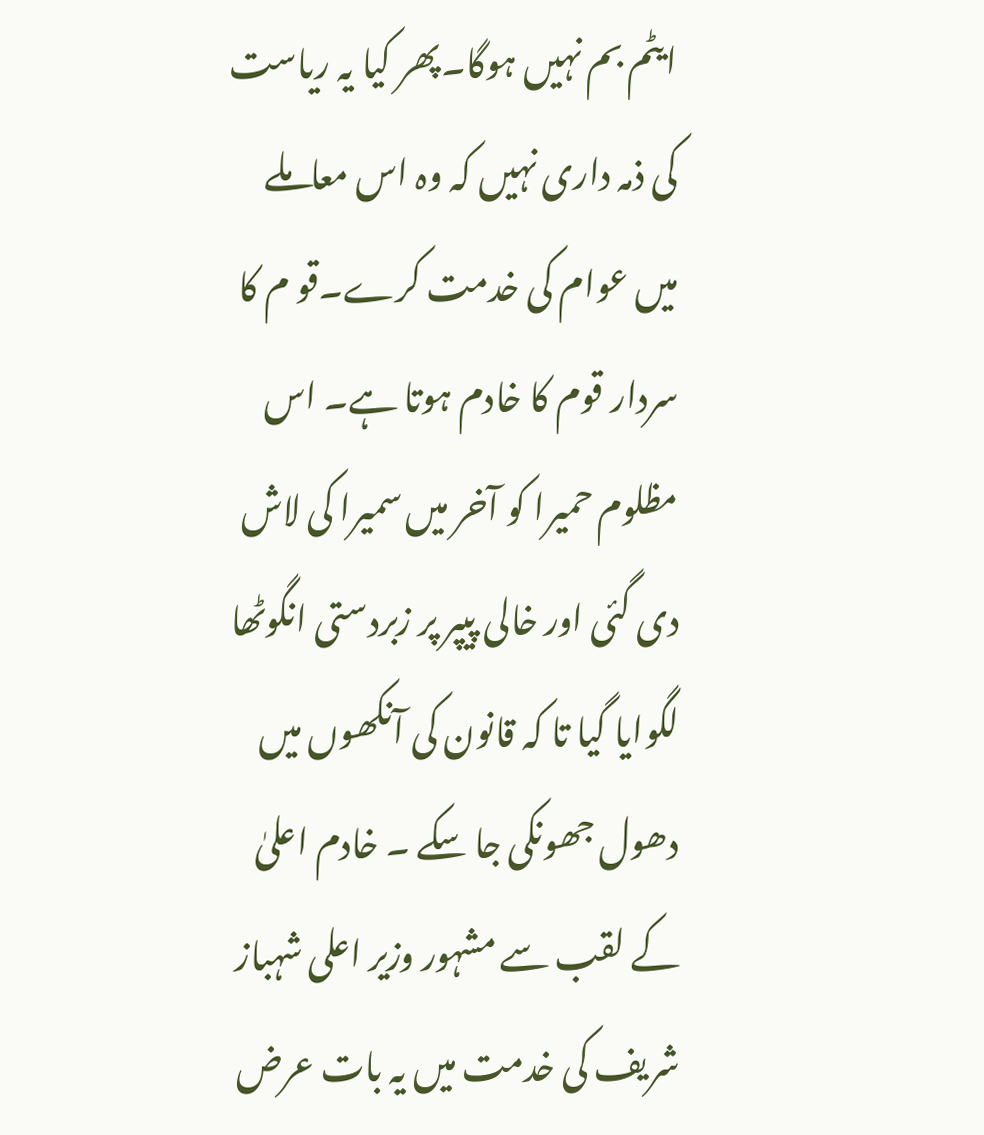ایٹم بم نہیں ہوگا۔پھر کیا یہ ریاست کی ذمہ داری نہیں کہ وہ اس معاملے میں عوام کی خدمت کرے۔قو م کا سردار قوم کا خادم ہوتا ہے۔ اس مظلوم حمیرا کو آخر میں سمیرا کی لاش دی گئی اور خالی پیپر پر زبردستی انگوٹھا لگوایا گیا تا کہ قانون کی آنکھوں میں دھول جھونکی جا سکے ۔ خادم اعلیٰ کے لقب سے مشہور وزیر اعلی شہباز شریف کی خدمت میں یہ بات عرض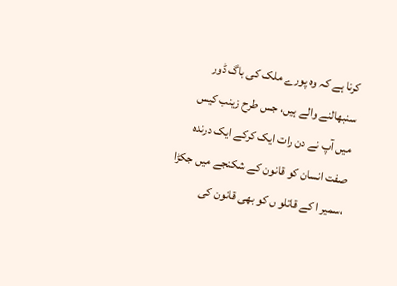کرنا ہے کہ وہ پورے ملک کی باگ ڈور سنبھالنے والے ہیں، جس طرح زینب کیس میں آپ نے دن رات ایک کرکے ایک درندہ صفت انسان کو قانون کے شکنجے میں جکڑا ،سمیر ا کے قاتلو ں کو بھی قانون کی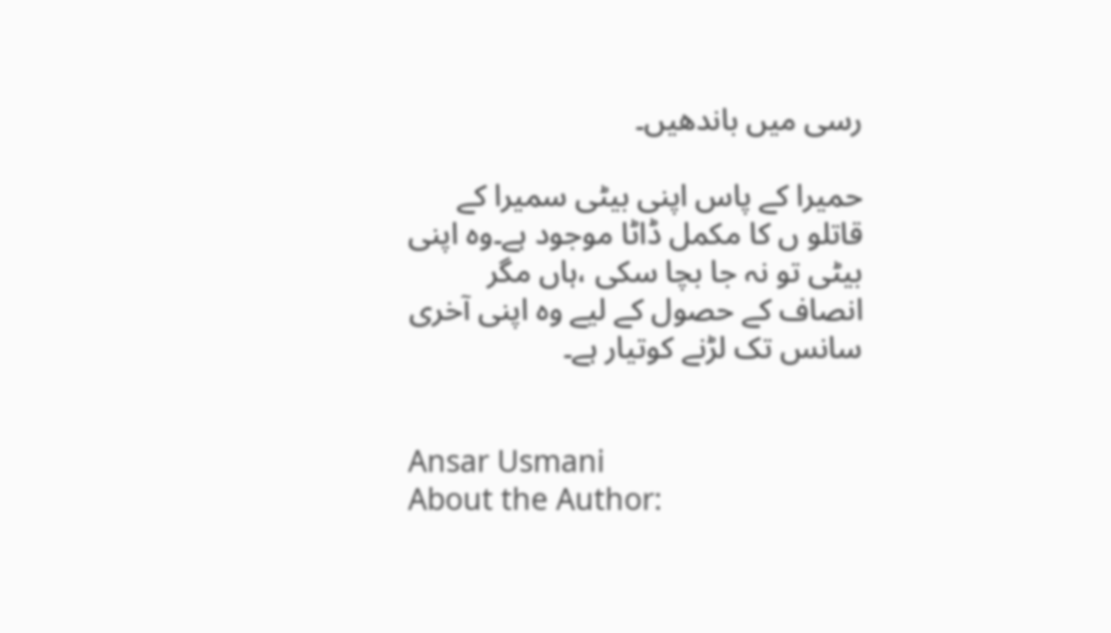رسی میں باندھیں۔

حمیرا کے پاس اپنی بیٹی سمیرا کے قاتلو ں کا مکمل ڈاٹا موجود ہے۔وہ اپنی بیٹی تو نہ جا بچا سکی ،ہاں مگر انصاف کے حصول کے لیے وہ اپنی آخری سانس تک لڑنے کوتیار ہے۔


Ansar Usmani
About the Author: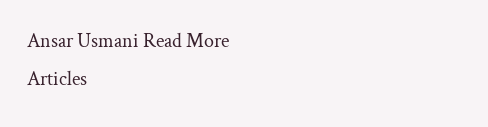Ansar Usmani Read More Articles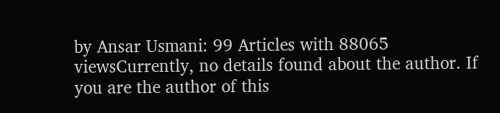by Ansar Usmani: 99 Articles with 88065 viewsCurrently, no details found about the author. If you are the author of this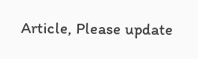Article, Please update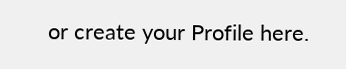or create your Profile here.